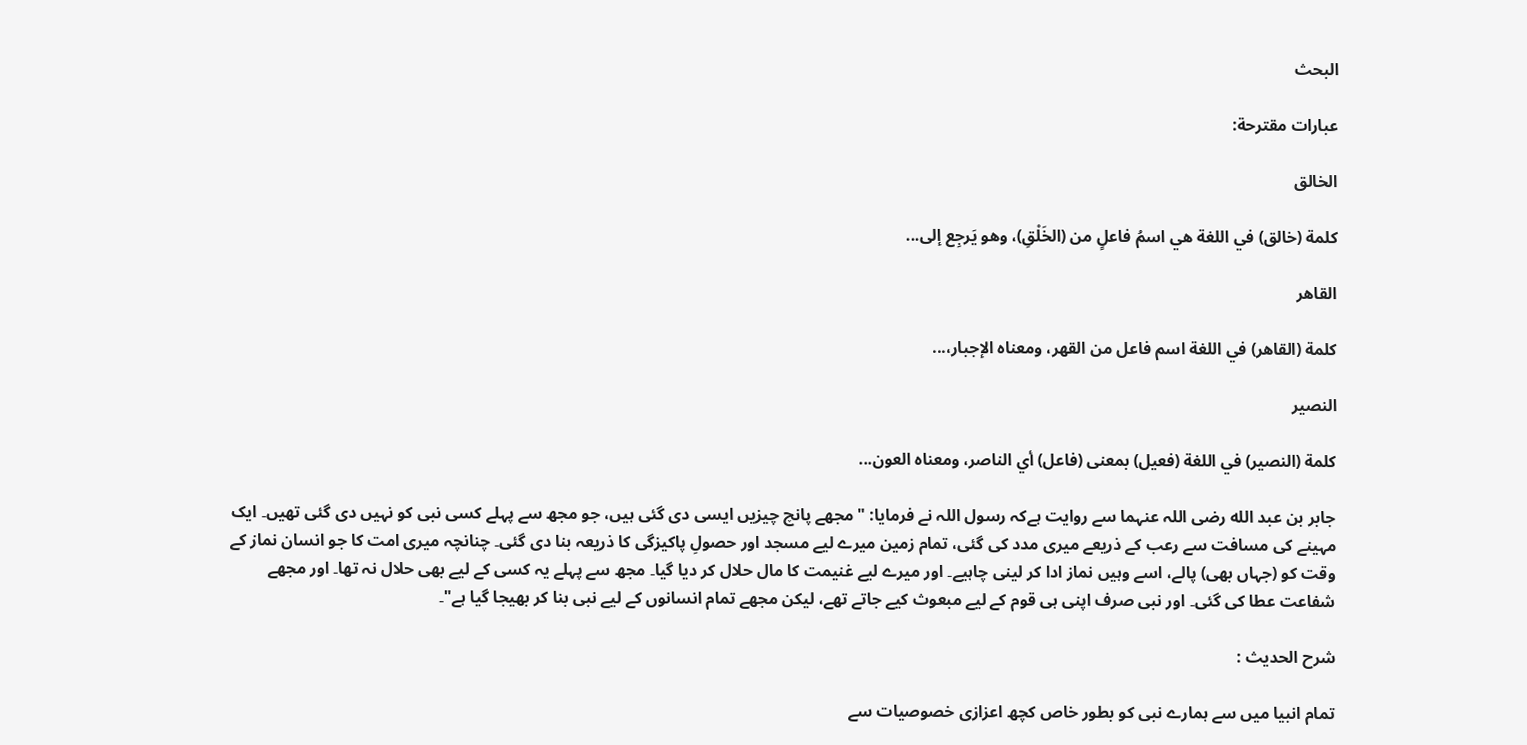البحث

عبارات مقترحة:

الخالق

كلمة (خالق) في اللغة هي اسمُ فاعلٍ من (الخَلْقِ)، وهو يَرجِع إلى...

القاهر

كلمة (القاهر) في اللغة اسم فاعل من القهر، ومعناه الإجبار،...

النصير

كلمة (النصير) في اللغة (فعيل) بمعنى (فاعل) أي الناصر، ومعناه العون...

جابر بن عبد الله رضی اللہ عنہما سے روایت ہےکہ رسول اللہ نے فرمایا: "مجھے پانچ چیزیں ایسی دی گئی ہیں، جو مجھ سے پہلے کسی نبی کو نہیں دی گئی تھیں۔ ایک مہینے کی مسافت سے رعب کے ذریعے میری مدد کی گئی، تمام زمین میرے لیے مسجد اور حصولِ پاکیزگی کا ذریعہ بنا دی گئی۔ چنانچہ میری امت کا جو انسان نماز کے وقت کو (جہاں بھی) پالے، اسے وہیں نماز ادا کر لینی چاہیے۔ اور میرے لیے غنیمت کا مال حلال کر دیا گیا۔ مجھ سے پہلے یہ کسی کے لیے بھی حلال نہ تھا۔ اور مجھے شفاعت عطا کی گئی۔ اور نبی صرف اپنی ہی قوم کے لیے مبعوث کیے جاتے تھے، لیکن مجھے تمام انسانوں کے لیے نبی بنا کر بھیجا گیا ہے"۔

شرح الحديث :

تمام انبیا میں سے ہمارے نبی کو بطور خاص کچھ اعزازی خصوصیات سے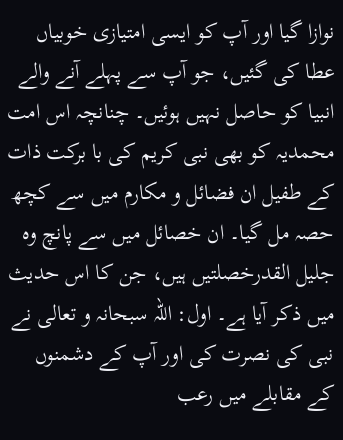نوازا گیا اور آپ کو ایسی امتیازی خوبیاں عطا کی گئیں، جو آپ سے پہلے آنے والے انبیا کو حاصل نہیں ہوئیں۔ چنانچہ اس امت محمدیہ کو بھی نبی کریم کی با برکت ذات کے طفیل ان فضائل و مکارم میں سے کچھ حصہ مل گیا۔ ان خصائل میں سے پانچ وہ جلیل القدرخصلتیں ہیں، جن کا اس حدیث میں ذکر آیا ہے۔ اول: اللہ سبحانہ و تعالی نے نبی کی نصرت کی اور آپ کے دشمنوں کے مقابلے میں رعب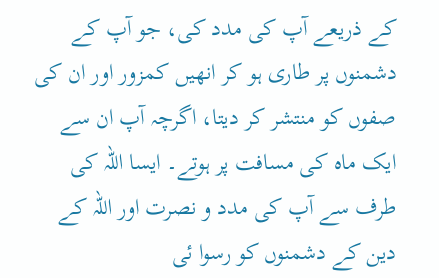کے ذریعے آپ کی مدد کی، جو آپ کے دشمنوں پر طاری ہو کر انھیں کمزور اور ان کی صفوں کو منتشر کر دیتا، اگرچہ آپ ان سے ایک ماہ کی مسافت پر ہوتے۔ ایسا اللہ کی طرف سے آپ کی مدد و نصرت اور اللہ کے دین کے دشمنوں کو رسوا ئی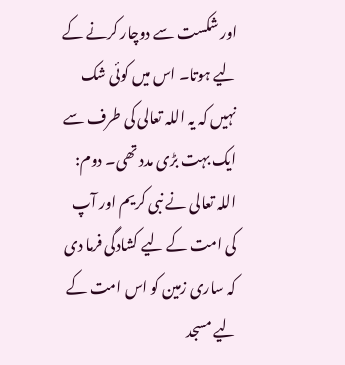اور شکست سے دوچار کرنے کے لیے ہوتا۔ اس میں کوئی شک نہیں کہ یہ اللہ تعالی کی طرف سے ایک بہت بڑی مدد تھی۔ دوم: اللہ تعالی نے نبی کریم اور آپ کی امت کے لیے کشادگی فرما دی کہ ساری زمین کو اس امت کے لیے مسجد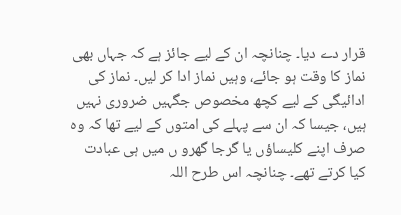قرار دے دیا۔ چنانچہ ان کے لیے جائز ہے کہ جہاں بھی نماز کا وقت ہو جائے، وہیں نماز ادا کر لیں۔ نماز کی ادائیگی کے لیے کچھ مخصوص جگہیں ضروری نہیں ہیں، جیسا کہ ان سے پہلے کی امتوں کے لیے تھا کہ وہ صرف اپنے کلیساؤں یا گرجا گھرو ں میں ہی عبادت کیا کرتے تھے۔ چنانچہ اس طرح اللہ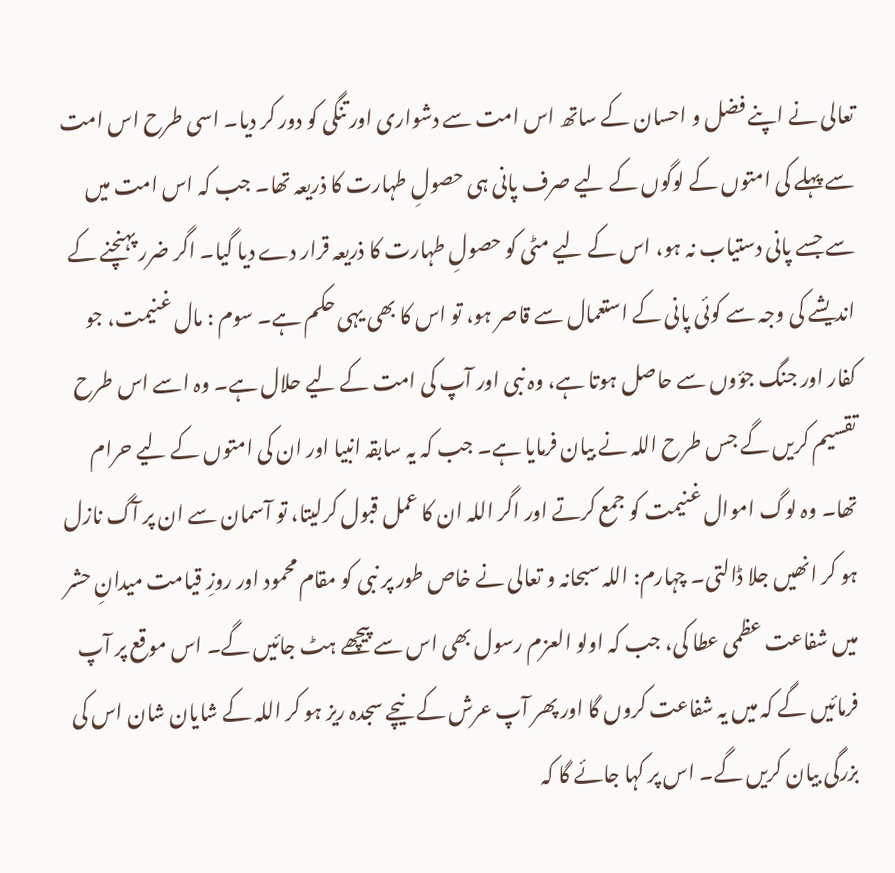تعالی نے اپنے فضل و احسان کے ساتھ اس امت سے دشواری اور تنگی کو دور کر دیا۔ اسی طرح اس امت سے پہلے کی امتوں کے لوگوں کے لیے صرف پانی ہی حصولِ طہارت کا ذریعہ تھا۔ جب کہ اس امت میں سے جسے پانی دستیاب نہ ہو، اس کے لیے مٹی کو حصولِ طہارت کا ذریعہ قرار دے دیا گیا۔ اگر ضرر پہنچنے کے اندیشے کی وجہ سے کوئی پانی کے استعمال سے قاصر ہو، تو اس کا بھی یہی حکم ہے۔ سوم : مال غنیمت، جو کفار اور جنگ جؤوں سے حاصل ہوتا ہے، وہ نبی اور آپ کی امت کے لیے حلال ہے۔ وہ اسے اس طرح تقسیم کریں گے جس طرح اللہ نے بیان فرمایا ہے۔ جب کہ یہ سابقہ انبیا اور ان کی امتوں کے لیے حرام تھا۔ وہ لوگ اموال غنیمت کو جمع کرتے اور اگر اللہ ان کا عمل قبول کرلیتا، تو آسمان سے ان پر آگ نازل ہو کر انھیں جلا ڈالتی۔ چہارم: اللہ سبحانہ و تعالی نے خاص طور پر نبی کو مقام محمود اور روزِ قیامت میدانِ حشر میں شفاعت عظمی عطا کی، جب کہ اولو العزم رسول بھی اس سے پیچھے ہٹ جائیں گے۔ اس موقع پر آپ فرمائیں گے کہ میں یہ شفاعت کروں گا اور پھر آپ عرش کے نیچے سجدہ ریز ہو کر اللہ کے شایان شان اس کی بزرگی بیان کریں گے۔ اس پر کہا جائے گا کہ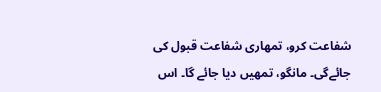شفاعت کرو، تمھاری شفاعت قبول کی جائےگی۔ مانگو، تمھیں دیا جائے گا۔ اس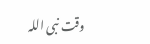وقت نبی اللہ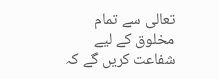تعالی سے تمام مخلوق کے لیے شفاعت کریں گے کہ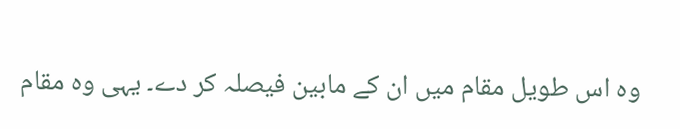وہ اس طویل مقام میں ان کے مابین فیصلہ کر دے۔ یہی وہ مقام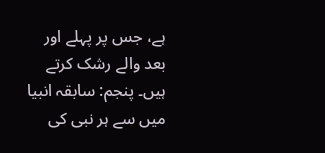ہے، جس پر پہلے اور بعد والے رشک کرتے ہیں۔ پنجم: سابقہ انبیا میں سے ہر نبی کی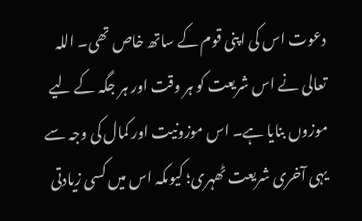دعوت اس کی اپنی قوم کے ساتھ خاص تھی۔ اللہ تعالی نے اس شریعت کو ہر وقت اور ہر جگہ کے لیے موزوں بنایا ہے۔ اس موزونیت اور کمال کی وجہ سے یہی آخری شریعت ٹھہری؛ کیوںکہ اس میں کسی زیادتی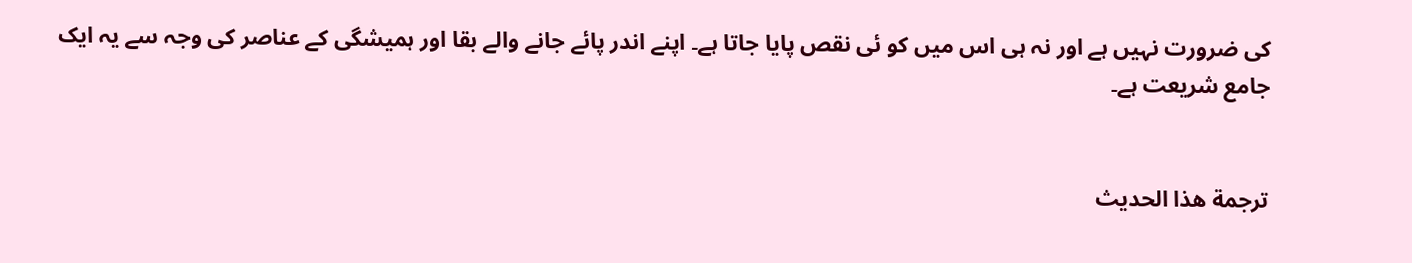کی ضرورت نہیں ہے اور نہ ہی اس میں کو ئی نقص پایا جاتا ہے۔ اپنے اندر پائے جانے والے بقا اور ہمیشگی کے عناصر کی وجہ سے یہ ایک جامع شریعت ہے۔


ترجمة هذا الحديث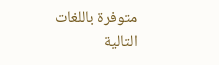متوفرة باللغات التالية